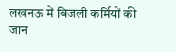लखनऊ में बिजली कर्मियों की जान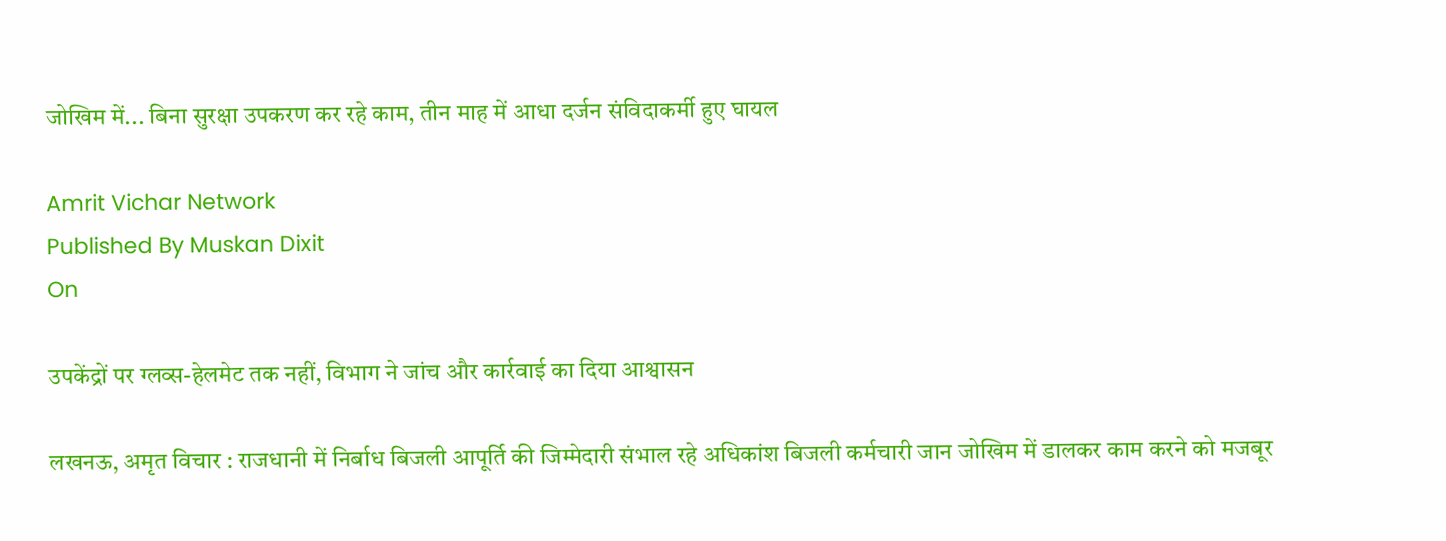जोखिम में... बिना सुरक्षा उपकरण कर रहे काम, तीन माह में आधा दर्जन संविदाकर्मी हुए घायल

Amrit Vichar Network
Published By Muskan Dixit
On

उपकेंद्रों पर ग्लव्स-हेलमेट तक नहीं, विभाग ने जांच और कार्रवाई का दिया आश्वासन

लखनऊ, अमृत विचार : राजधानी में निर्बाध बिजली आपूर्ति की जिम्मेदारी संभाल रहे अधिकांश बिजली कर्मचारी जान जोखिम में डालकर काम करने को मजबूर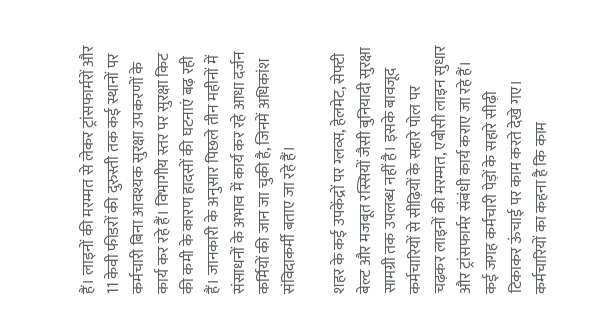हैं। लाइनों की मरम्मत से लेकर ट्रांसफार्मरों और 11 केवी फीडरों की दुरुस्ती तक कई स्थानों पर कर्मचारी बिना आवश्यक सुरक्षा उपकरणों के कार्य कर रहे हैं। विभागीय स्तर पर सुरक्षा किट की कमी के कारण हादसों की घटनाएं बढ़ रही हैं। जानकारी के अनुसार पिछले तीन महीनों में संसाधनों के अभाव में कार्य कर रहे आधा दर्जन कर्मियों की जान जा चुकी है, जिनमें अधिकांश संविदाकर्मी बताए जा रहे हैं।

शहर के कई उपकेंद्रों पर ग्लव्स, हेलमेट, सेफ्टी बेल्ट और मजबूत रस्सियों जैसी बुनियादी सुरक्षा सामग्री तक उपलब्ध नहीं है। इसके बावजूद कर्मचारियों से सीढ़ियों के सहारे पोल पर चढ़कर लाइनों की मरम्मत, एबीसी लाइन सुधार और ट्रांसफार्मर संबंधी कार्य कराए जा रहे हैं। कई जगह कर्मचारी पेड़ों के सहारे सीढ़ी टिकाकर ऊंचाई पर काम करते देखे गए। कर्मचारियों का कहना है कि काम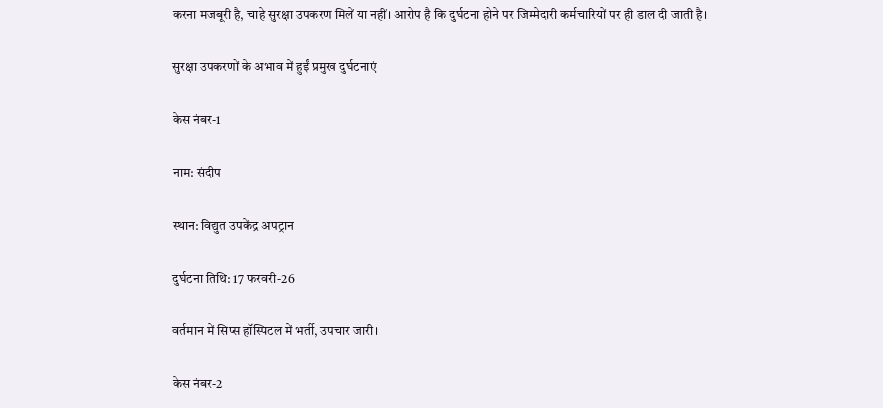करना मजबूरी है, चाहे सुरक्षा उपकरण मिलें या नहीं। आरोप है कि दुर्घटना होने पर जिम्मेदारी कर्मचारियों पर ही डाल दी जाती है।

सुरक्षा उपकरणों के अभाव में हुईं प्रमुख दुर्घटनाएं

केस नंबर-1

नाम: संदीप

स्थान: विद्युत उपकेंद्र अपट्रान

दुर्घटना तिथि: 17 फरवरी-26

वर्तमान में सिप्स हॉस्पिटल में भर्ती, उपचार जारी।

केस नंबर-2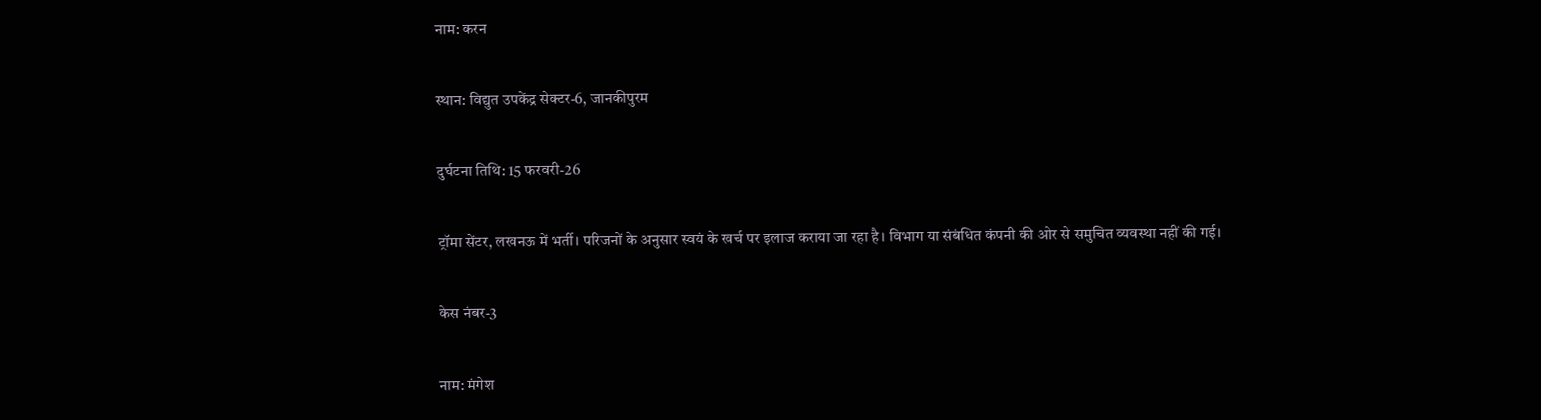नाम: करन

स्थान: विद्युत उपकेंद्र सेक्टर-6, जानकीपुरम

दुर्घटना तिथि: 15 फरवरी-26

ट्रॉमा सेंटर, लखनऊ में भर्ती। परिजनों के अनुसार स्वयं के खर्च पर इलाज कराया जा रहा है। विभाग या संबंधित कंपनी की ओर से समुचित व्यवस्था नहीं की गई।

केस नंबर-3

नाम: मंगेश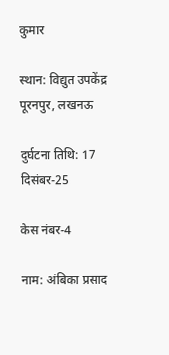कुमार

स्थान: विद्युत उपकेंद्र पूरनपुर, लखनऊ

दुर्घटना तिथि: 17 दिसंबर-25

केस नंबर-4

नाम: अंबिका प्रसाद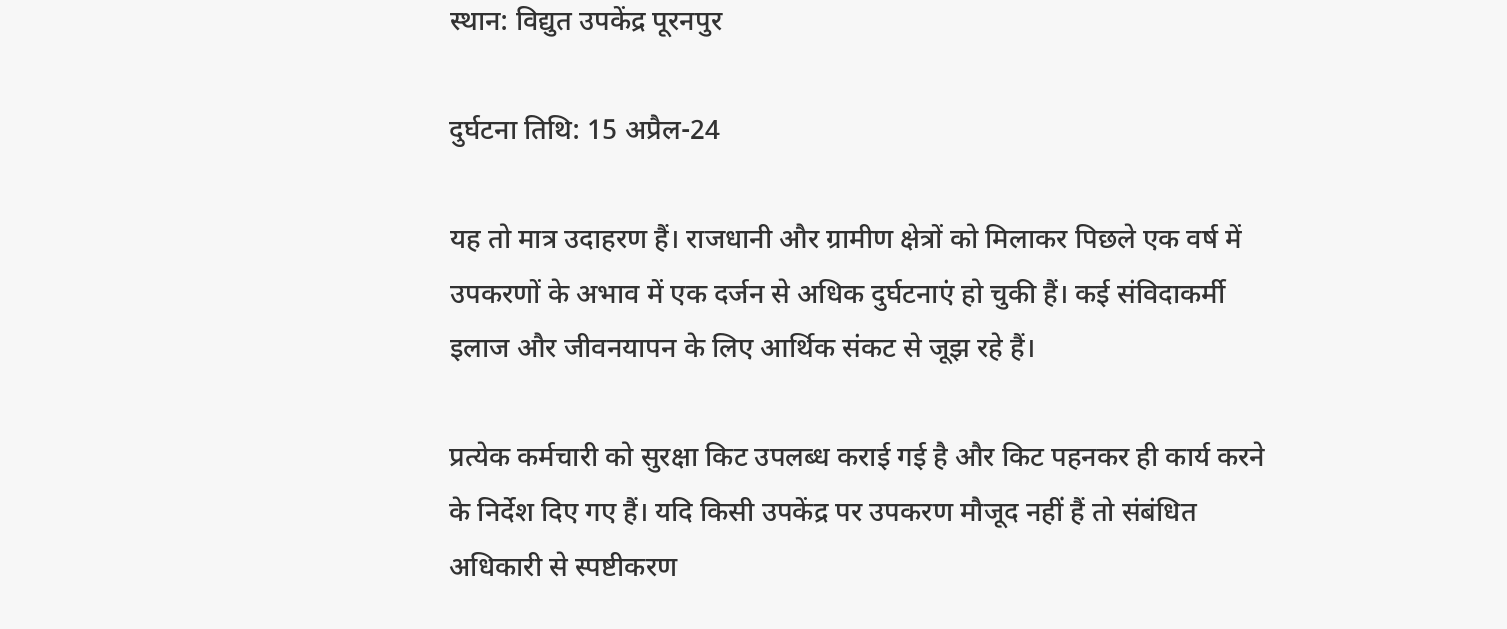स्थान: विद्युत उपकेंद्र पूरनपुर

दुर्घटना तिथि: 15 अप्रैल-24

यह तो मात्र उदाहरण हैं। राजधानी और ग्रामीण क्षेत्रों को मिलाकर पिछले एक वर्ष में उपकरणों के अभाव में एक दर्जन से अधिक दुर्घटनाएं हो चुकी हैं। कई संविदाकर्मी इलाज और जीवनयापन के लिए आर्थिक संकट से जूझ रहे हैं।

प्रत्येक कर्मचारी को सुरक्षा किट उपलब्ध कराई गई है और किट पहनकर ही कार्य करने के निर्देश दिए गए हैं। यदि किसी उपकेंद्र पर उपकरण मौजूद नहीं हैं तो संबंधित अधिकारी से स्पष्टीकरण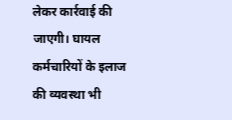लेकर कार्रवाई की जाएगी। घायल कर्मचारियों के इलाज की व्यवस्था भी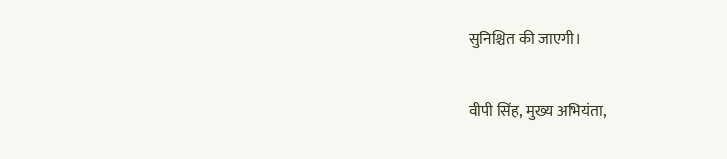सुनिश्चित की जाएगी।

वीपी सिंह, मुख्य अभियंता,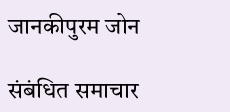जानकीपुरम जोन

संबंधित समाचार